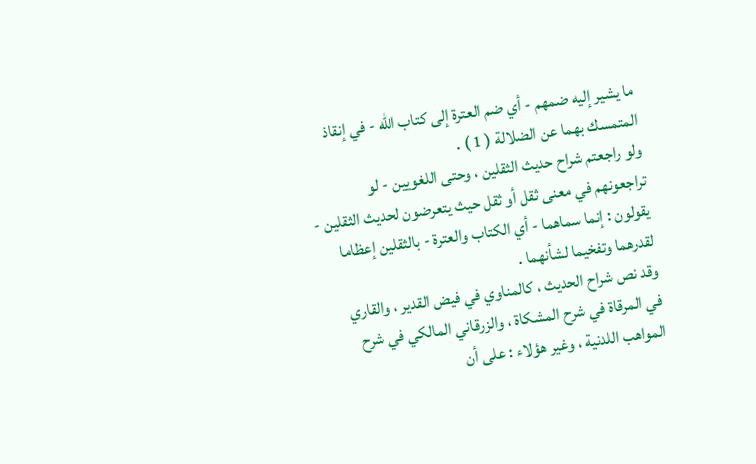ما يشير إليه ضمهم - أي ضم العترة إلى كتاب الله - في إنقاذ
المتمسك بهما عن الضلالة ( 1 ) .
ولو راجعتم شراح حديث الثقلين ، وحتى اللغويين - لو
تراجعونهم في معنى ثقل أو ثقل حيث يتعرضون لحديث الثقلين -
يقولون : إنما سماهما - أي الكتاب والعترة - بالثقلين إعظاما
لقدرهما وتفخيما لشأنهما .
وقد نص شراح الحديث ، كالمناوي في فيض القدير ، والقاري
في المرقاة في شرح المشكاة ، والزرقاني المالكي في شرح
المواهب اللدنية ، وغير هؤلاء : على أن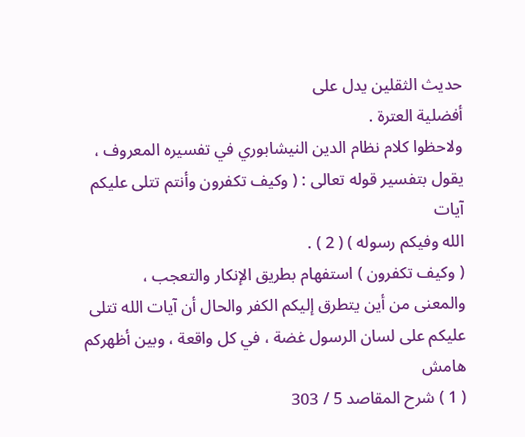حديث الثقلين يدل على
أفضلية العترة .
ولاحظوا كلام نظام الدين النيشابوري في تفسيره المعروف ،
يقول بتفسير قوله تعالى : ( وكيف تكفرون وأنتم تتلى عليكم آيات
الله وفيكم رسوله ) ( 2 ) .
( وكيف تكفرون ) استفهام بطريق الإنكار والتعجب ،
والمعنى من أين يتطرق إليكم الكفر والحال أن آيات الله تتلى
عليكم على لسان الرسول غضة ، في كل واقعة ، وبين أظهركم
هامش
( 1 ) شرح المقاصد 5 / 303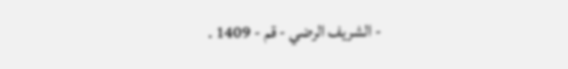- الشريف الرضي - قم - 1409 .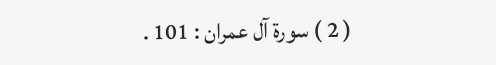( 2 ) سورة آل عمران : 101 .